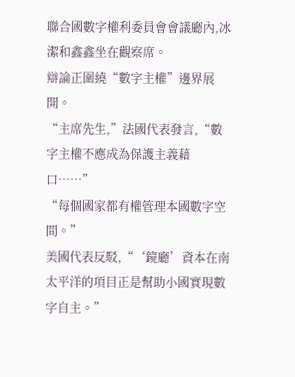聯合國數字權利委員會會議廳內,冰潔和鑫鑫坐在觀察席。
辯論正圍繞“數字主權”邊界展開。
“主席先生,”法國代表發言,“數字主權不應成為保護主義藉口……”
“每個國家都有權管理本國數字空間。”
美國代表反駁,“‘鏡廳’資本在南太平洋的項目正是幫助小國實現數字自主。”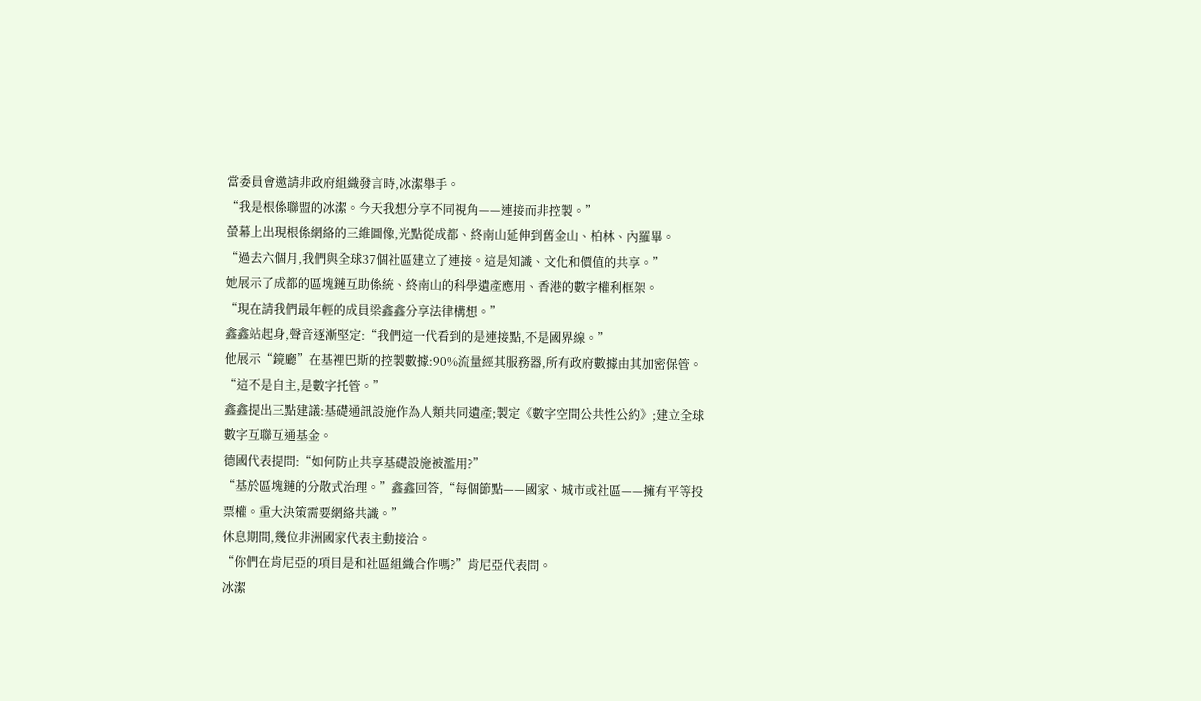當委員會邀請非政府組織發言時,冰潔舉手。
“我是根係聯盟的冰潔。今天我想分享不同視角——連接而非控製。”
螢幕上出現根係網絡的三維圖像,光點從成都、終南山延伸到舊金山、柏林、內羅畢。
“過去六個月,我們與全球37個社區建立了連接。這是知識、文化和價值的共享。”
她展示了成都的區塊鏈互助係統、終南山的科學遺產應用、香港的數字權利框架。
“現在請我們最年輕的成員梁鑫鑫分享法律構想。”
鑫鑫站起身,聲音逐漸堅定:“我們這一代看到的是連接點,不是國界線。”
他展示“鏡廳”在基裡巴斯的控製數據:90%流量經其服務器,所有政府數據由其加密保管。
“這不是自主,是數字托管。”
鑫鑫提出三點建議:基礎通訊設施作為人類共同遺產;製定《數字空間公共性公約》;建立全球數字互聯互通基金。
德國代表提問:“如何防止共享基礎設施被濫用?”
“基於區塊鏈的分散式治理。”鑫鑫回答,“每個節點——國家、城市或社區——擁有平等投票權。重大決策需要網絡共識。”
休息期間,幾位非洲國家代表主動接洽。
“你們在肯尼亞的項目是和社區組織合作嗎?”肯尼亞代表問。
冰潔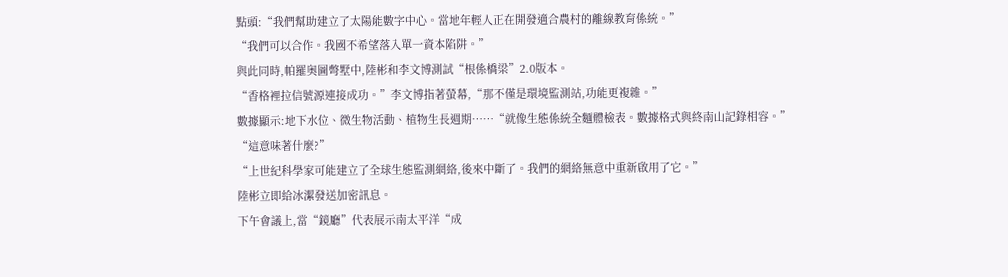點頭:“我們幫助建立了太陽能數字中心。當地年輕人正在開發適合農村的離線教育係統。”
“我們可以合作。我國不希望落入單一資本陷阱。”
與此同時,帕羅奧圖彆墅中,陸彬和李文博測試“根係橋梁”2.0版本。
“香格裡拉信號源連接成功。”李文博指著螢幕,“那不僅是環境監測站,功能更複雜。”
數據顯示:地下水位、微生物活動、植物生長週期……“就像生態係統全麵體檢表。數據格式與終南山記錄相容。”
“這意味著什麼?”
“上世紀科學家可能建立了全球生態監測網絡,後來中斷了。我們的網絡無意中重新啟用了它。”
陸彬立即給冰潔發送加密訊息。
下午會議上,當“鏡廳”代表展示南太平洋“成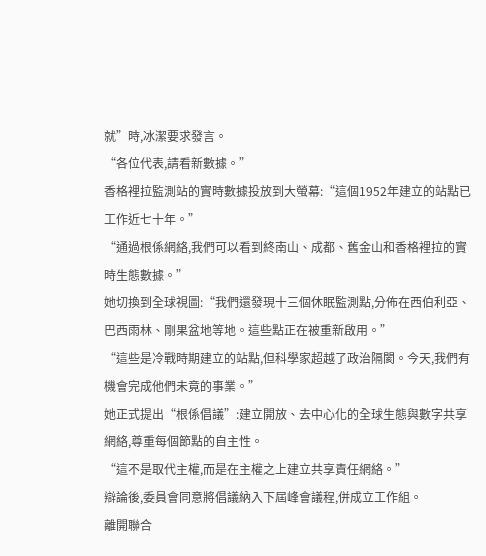就”時,冰潔要求發言。
“各位代表,請看新數據。”
香格裡拉監測站的實時數據投放到大螢幕:“這個1952年建立的站點已工作近七十年。”
“通過根係網絡,我們可以看到終南山、成都、舊金山和香格裡拉的實時生態數據。”
她切換到全球視圖:“我們還發現十三個休眠監測點,分佈在西伯利亞、巴西雨林、剛果盆地等地。這些點正在被重新啟用。”
“這些是冷戰時期建立的站點,但科學家超越了政治隔閡。今天,我們有機會完成他們未竟的事業。”
她正式提出“根係倡議”:建立開放、去中心化的全球生態與數字共享網絡,尊重每個節點的自主性。
“這不是取代主權,而是在主權之上建立共享責任網絡。”
辯論後,委員會同意將倡議納入下屆峰會議程,併成立工作組。
離開聯合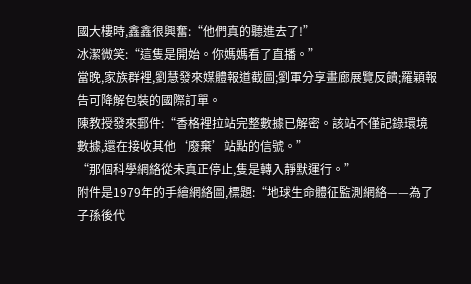國大樓時,鑫鑫很興奮:“他們真的聽進去了!”
冰潔微笑:“這隻是開始。你媽媽看了直播。”
當晚,家族群裡,劉慧發來媒體報道截圖;劉軍分享畫廊展覽反饋;羅穎報告可降解包裝的國際訂單。
陳教授發來郵件:“香格裡拉站完整數據已解密。該站不僅記錄環境數據,還在接收其他‘廢棄’站點的信號。”
“那個科學網絡從未真正停止,隻是轉入靜默運行。”
附件是1979年的手繪網絡圖,標題:“地球生命體征監測網絡——為了子孫後代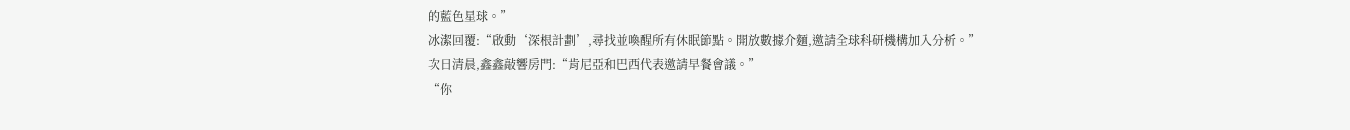的藍色星球。”
冰潔回覆:“啟動‘深根計劃’,尋找並喚醒所有休眠節點。開放數據介麵,邀請全球科研機構加入分析。”
次日清晨,鑫鑫敲響房門:“肯尼亞和巴西代表邀請早餐會議。”
“你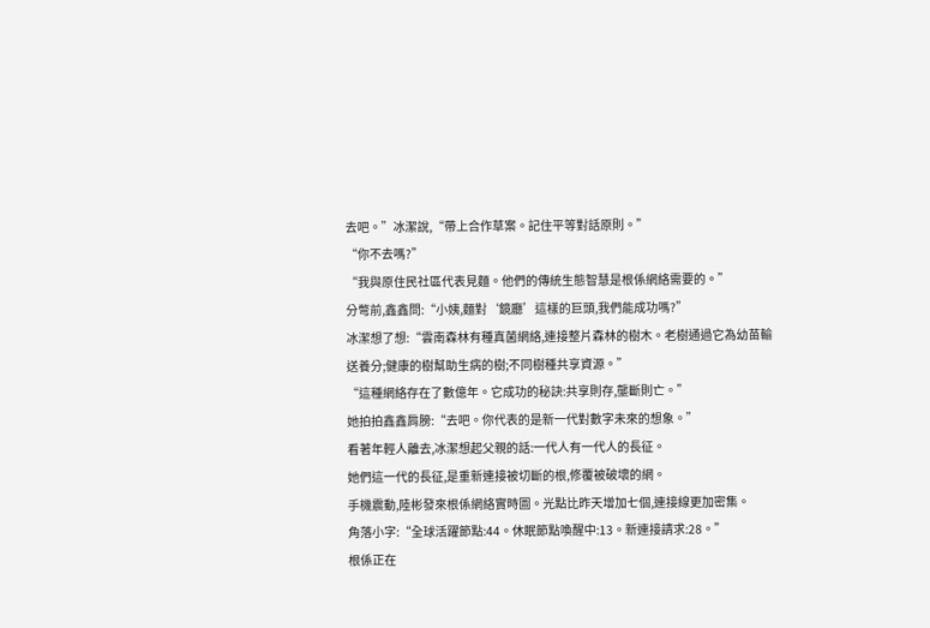去吧。”冰潔說,“帶上合作草案。記住平等對話原則。”
“你不去嗎?”
“我與原住民社區代表見麵。他們的傳統生態智慧是根係網絡需要的。”
分彆前,鑫鑫問:“小姨,麵對‘鏡廳’這樣的巨頭,我們能成功嗎?”
冰潔想了想:“雲南森林有種真菌網絡,連接整片森林的樹木。老樹通過它為幼苗輸送養分;健康的樹幫助生病的樹;不同樹種共享資源。”
“這種網絡存在了數億年。它成功的秘訣:共享則存,壟斷則亡。”
她拍拍鑫鑫肩膀:“去吧。你代表的是新一代對數字未來的想象。”
看著年輕人離去,冰潔想起父親的話:一代人有一代人的長征。
她們這一代的長征,是重新連接被切斷的根,修覆被破壞的網。
手機震動,陸彬發來根係網絡實時圖。光點比昨天增加七個,連接線更加密集。
角落小字:“全球活躍節點:44。休眠節點喚醒中:13。新連接請求:28。”
根係正在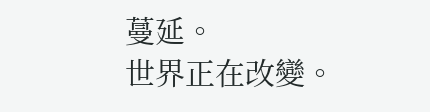蔓延。
世界正在改變。